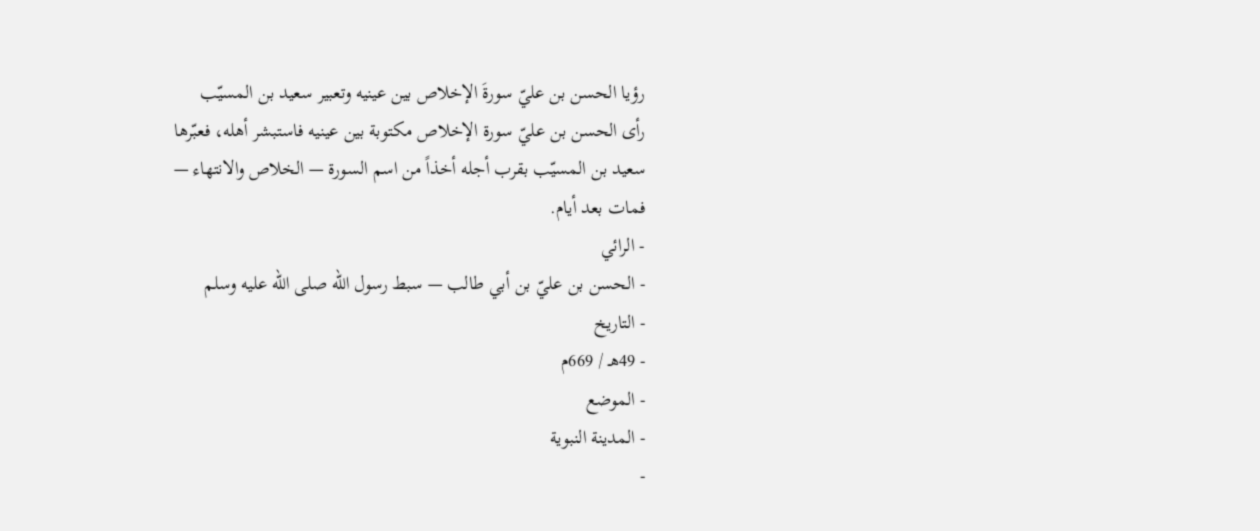رؤيا الحسن بن عليّ سورةَ الإخلاص بين عينيه وتعبير سعيد بن المسيّب
رأى الحسن بن عليّ سورة الإخلاص مكتوبة بين عينيه فاستبشر أهله، فعبّرها سعيد بن المسيّب بقرب أجله أخذاً من اسم السورة — الخلاص والانتهاء — فمات بعد أيام.
- الرائي
- الحسن بن عليّ بن أبي طالب — سبط رسول الله صلى الله عليه وسلم
- التاريخ
- 49هـ / 669م
- الموضع
- المدينة النبوية
-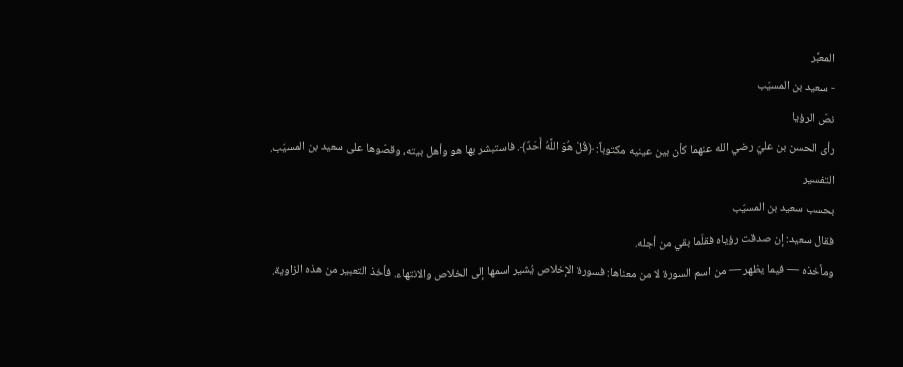المعبِّر
- سعيد بن المسيّب
نصّ الرؤيا
رأى الحسن بن عليّ رضي الله عنهما كأن بين عينيه مكتوباً: ﴿قُلْ هُوَ اللَّهُ أَحَدٌ﴾. فاستبشر بها هو وأهل بيته، وقصّوها على سعيد بن المسيّب.
التفسير
بحسب سعيد بن المسيّب
فقال سعيد: إن صدقت رؤياه فقلّما بقي من أجله.
ومأخذه — فيما يظهر — من اسم السورة لا من معناها: فسورة الإخلاص يُشير اسمها إلى الخلاص والانتهاء. فأخذ التعبير من هذه الزاوية.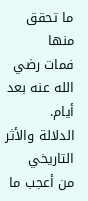ما تحقق منها
فمات رضي الله عنه بعد أيام.
الدلالة والأثر التاريخي
من أعجب ما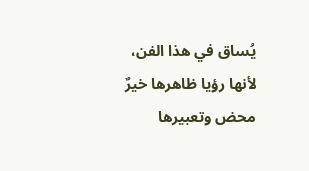يُساق في هذا الفن، لأنها رؤيا ظاهرها خيرٌ محض وتعبيرها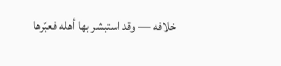خلافه — وقد استبشر بها أهله فعبّرها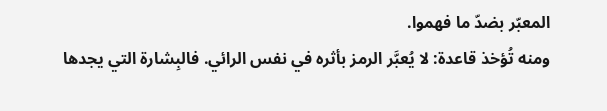المعبّر بضدّ ما فهموا.
ومنه تُؤخذ قاعدة: لا يُعبَّر الرمز بأثره في نفس الرائي. فالبِشارة التي يجدها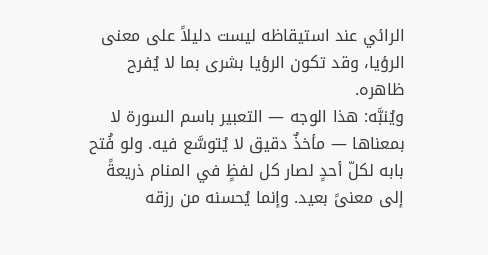الرائي عند استيقاظه ليست دليلاً على معنى الرؤيا، وقد تكون الرؤيا بشرى بما لا يُفرح ظاهره.
ويُنبَّه: هذا الوجه — التعبير باسم السورة لا بمعناها — مأخذٌ دقيق لا يُتوسَّع فيه. ولو فُتح بابه لكلّ أحدٍ لصار كل لفظٍ في المنام ذريعةً إلى معنىً بعيد. وإنما يُحسنه من رزقه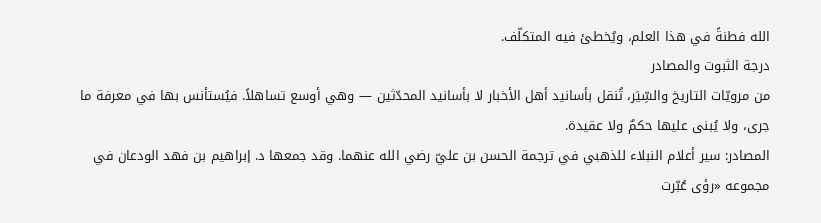الله فطنةً في هذا العلم، ويُخطئ فيه المتكلّف.
درجة الثبوت والمصادر
من مرويّات التاريخ والسِّيَر، تُنقل بأسانيد أهل الأخبار لا بأسانيد المحدّثين — وهي أوسع تساهلاً. فيُستأنس بها في معرفة ما جرى، ولا يُبنى عليها حكمٌ ولا عقيدة.
المصادر: سير أعلام النبلاء للذهبي في ترجمة الحسن بن عليّ رضي الله عنهما. وقد جمعها د. إبراهيم بن فهد الودعان في مجموعه «رؤى عُبّرت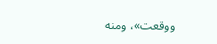ووقعت»، ومنه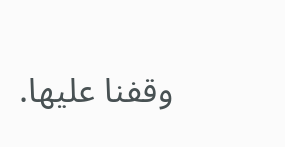وقفنا عليها.